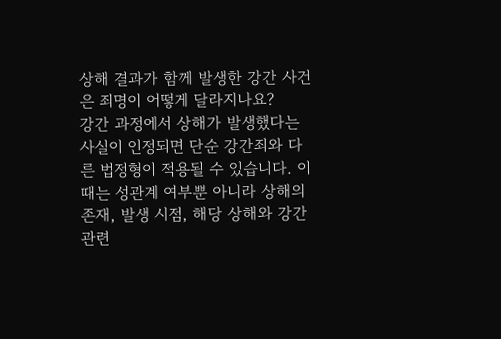상해 결과가 함께 발생한 강간 사건은 죄명이 어떻게 달라지나요?
강간 과정에서 상해가 발생했다는 사실이 인정되면 단순 강간죄와 다른 법정형이 적용될 수 있습니다. 이때는 성관계 여부뿐 아니라 상해의 존재, 발생 시점, 해당 상해와 강간 관련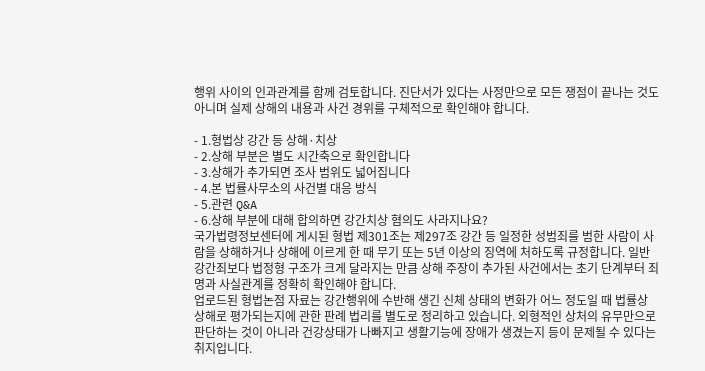행위 사이의 인과관계를 함께 검토합니다. 진단서가 있다는 사정만으로 모든 쟁점이 끝나는 것도 아니며 실제 상해의 내용과 사건 경위를 구체적으로 확인해야 합니다.

- 1.형법상 강간 등 상해·치상
- 2.상해 부분은 별도 시간축으로 확인합니다
- 3.상해가 추가되면 조사 범위도 넓어집니다
- 4.본 법률사무소의 사건별 대응 방식
- 5.관련 Q&A
- 6.상해 부분에 대해 합의하면 강간치상 혐의도 사라지나요?
국가법령정보센터에 게시된 형법 제301조는 제297조 강간 등 일정한 성범죄를 범한 사람이 사람을 상해하거나 상해에 이르게 한 때 무기 또는 5년 이상의 징역에 처하도록 규정합니다. 일반 강간죄보다 법정형 구조가 크게 달라지는 만큼 상해 주장이 추가된 사건에서는 초기 단계부터 죄명과 사실관계를 정확히 확인해야 합니다.
업로드된 형법논점 자료는 강간행위에 수반해 생긴 신체 상태의 변화가 어느 정도일 때 법률상 상해로 평가되는지에 관한 판례 법리를 별도로 정리하고 있습니다. 외형적인 상처의 유무만으로 판단하는 것이 아니라 건강상태가 나빠지고 생활기능에 장애가 생겼는지 등이 문제될 수 있다는 취지입니다.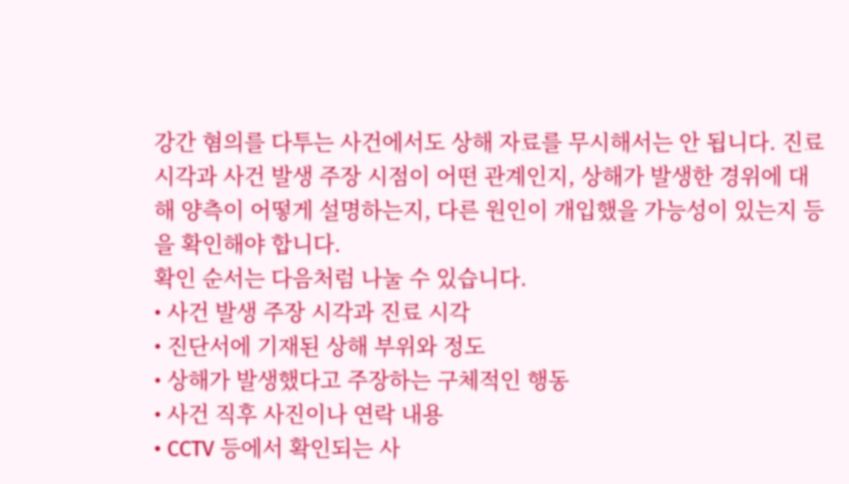강간 혐의를 다투는 사건에서도 상해 자료를 무시해서는 안 됩니다. 진료 시각과 사건 발생 주장 시점이 어떤 관계인지, 상해가 발생한 경위에 대해 양측이 어떻게 설명하는지, 다른 원인이 개입했을 가능성이 있는지 등을 확인해야 합니다.
확인 순서는 다음처럼 나눌 수 있습니다.
• 사건 발생 주장 시각과 진료 시각
• 진단서에 기재된 상해 부위와 정도
• 상해가 발생했다고 주장하는 구체적인 행동
• 사건 직후 사진이나 연락 내용
• CCTV 등에서 확인되는 사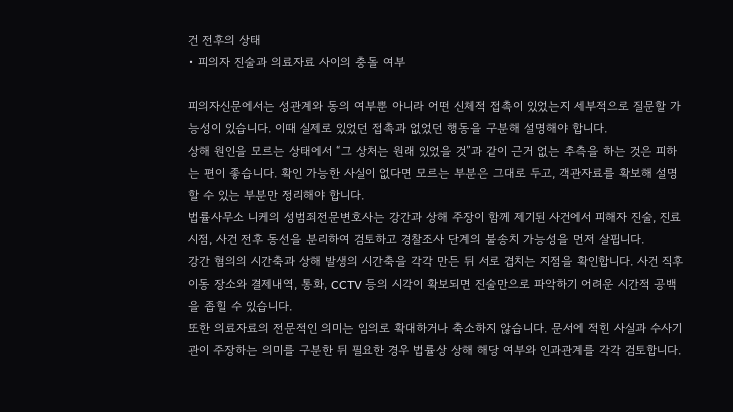건 전후의 상태
• 피의자 진술과 의료자료 사이의 충돌 여부

피의자신문에서는 성관계와 동의 여부뿐 아니라 어떤 신체적 접촉이 있었는지 세부적으로 질문할 가능성이 있습니다. 이때 실제로 있었던 접촉과 없었던 행동을 구분해 설명해야 합니다.
상해 원인을 모르는 상태에서 “그 상처는 원래 있었을 것”과 같이 근거 없는 추측을 하는 것은 피하는 편이 좋습니다. 확인 가능한 사실이 없다면 모르는 부분은 그대로 두고, 객관자료를 확보해 설명할 수 있는 부분만 정리해야 합니다.
법률사무소 니케의 성범죄전문변호사는 강간과 상해 주장이 함께 제기된 사건에서 피해자 진술, 진료 시점, 사건 전후 동선을 분리하여 검토하고 경찰조사 단계의 불송치 가능성을 먼저 살핍니다.
강간 혐의의 시간축과 상해 발생의 시간축을 각각 만든 뒤 서로 겹치는 지점을 확인합니다. 사건 직후 이동 장소와 결제내역, 통화, CCTV 등의 시각이 확보되면 진술만으로 파악하기 어려운 시간적 공백을 좁힐 수 있습니다.
또한 의료자료의 전문적인 의미는 임의로 확대하거나 축소하지 않습니다. 문서에 적힌 사실과 수사기관이 주장하는 의미를 구분한 뒤 필요한 경우 법률상 상해 해당 여부와 인과관계를 각각 검토합니다.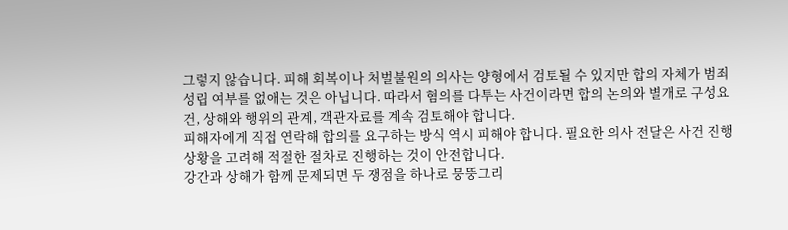그렇지 않습니다. 피해 회복이나 처벌불원의 의사는 양형에서 검토될 수 있지만 합의 자체가 범죄 성립 여부를 없애는 것은 아닙니다. 따라서 혐의를 다투는 사건이라면 합의 논의와 별개로 구성요건, 상해와 행위의 관계, 객관자료를 계속 검토해야 합니다.
피해자에게 직접 연락해 합의를 요구하는 방식 역시 피해야 합니다. 필요한 의사 전달은 사건 진행 상황을 고려해 적절한 절차로 진행하는 것이 안전합니다.
강간과 상해가 함께 문제되면 두 쟁점을 하나로 뭉뚱그리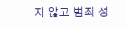지 않고 범죄 성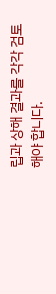립과 상해 결과를 각각 검토해야 합니다.